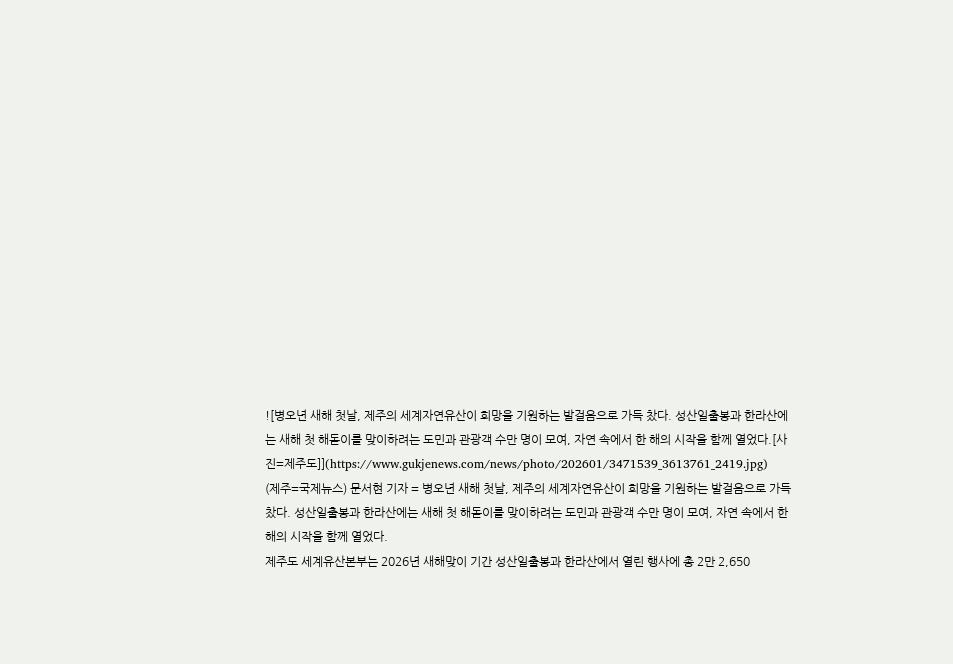![병오년 새해 첫날, 제주의 세계자연유산이 희망을 기원하는 발걸음으로 가득 찼다. 성산일출봉과 한라산에는 새해 첫 해돋이를 맞이하려는 도민과 관광객 수만 명이 모여, 자연 속에서 한 해의 시작을 함께 열었다.[사진=제주도]](https://www.gukjenews.com/news/photo/202601/3471539_3613761_2419.jpg)
(제주=국제뉴스) 문서현 기자 = 병오년 새해 첫날, 제주의 세계자연유산이 희망을 기원하는 발걸음으로 가득 찼다. 성산일출봉과 한라산에는 새해 첫 해돋이를 맞이하려는 도민과 관광객 수만 명이 모여, 자연 속에서 한 해의 시작을 함께 열었다.
제주도 세계유산본부는 2026년 새해맞이 기간 성산일출봉과 한라산에서 열린 행사에 총 2만 2,650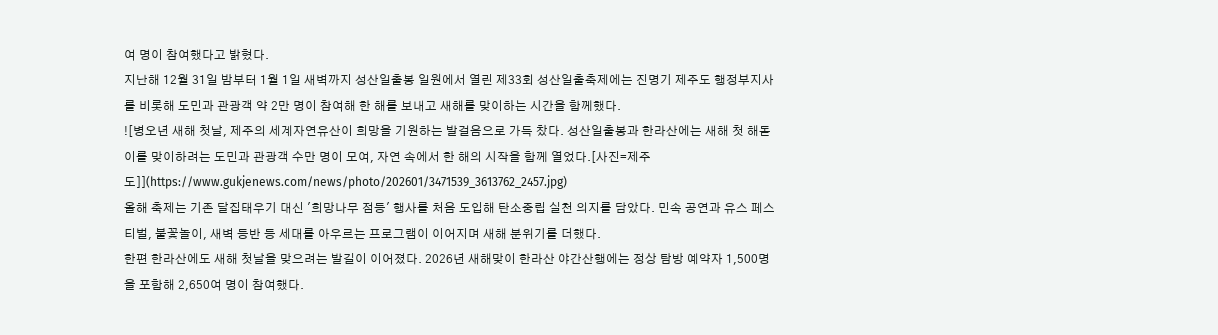여 명이 참여했다고 밝혔다.
지난해 12월 31일 밤부터 1월 1일 새벽까지 성산일출봉 일원에서 열린 제33회 성산일출축제에는 진명기 제주도 행정부지사를 비롯해 도민과 관광객 약 2만 명이 참여해 한 해를 보내고 새해를 맞이하는 시간을 함께했다.
![병오년 새해 첫날, 제주의 세계자연유산이 희망을 기원하는 발걸음으로 가득 찼다. 성산일출봉과 한라산에는 새해 첫 해돋이를 맞이하려는 도민과 관광객 수만 명이 모여, 자연 속에서 한 해의 시작을 함께 열었다.[사진=제주도]](https://www.gukjenews.com/news/photo/202601/3471539_3613762_2457.jpg)
올해 축제는 기존 달집태우기 대신 '희망나무 점등' 행사를 처음 도입해 탄소중립 실천 의지를 담았다. 민속 공연과 유스 페스티벌, 불꽃놀이, 새벽 등반 등 세대를 아우르는 프로그램이 이어지며 새해 분위기를 더했다.
한편 한라산에도 새해 첫날을 맞으려는 발길이 이어졌다. 2026년 새해맞이 한라산 야간산행에는 정상 탐방 예약자 1,500명을 포함해 2,650여 명이 참여했다.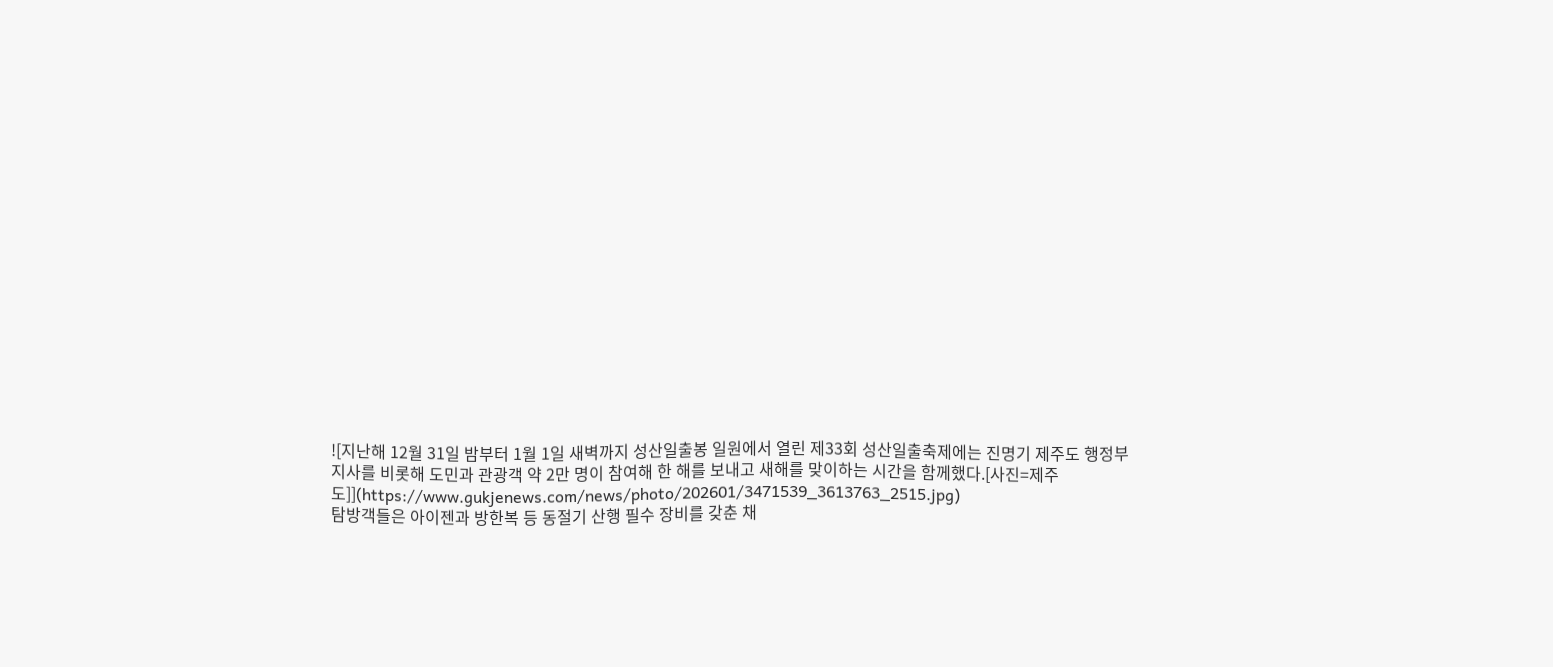![지난해 12월 31일 밤부터 1월 1일 새벽까지 성산일출봉 일원에서 열린 제33회 성산일출축제에는 진명기 제주도 행정부지사를 비롯해 도민과 관광객 약 2만 명이 참여해 한 해를 보내고 새해를 맞이하는 시간을 함께했다.[사진=제주도]](https://www.gukjenews.com/news/photo/202601/3471539_3613763_2515.jpg)
탐방객들은 아이젠과 방한복 등 동절기 산행 필수 장비를 갖춘 채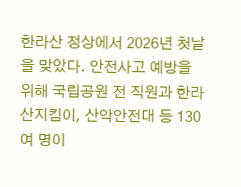한라산 정상에서 2026년 첫날을 맞았다. 안전사고 예방을 위해 국립공원 전 직원과 한라산지킴이, 산악안전대 등 130여 명이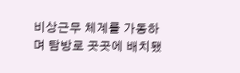비상근무 체계를 가동하며 탐방로 곳곳에 배치됐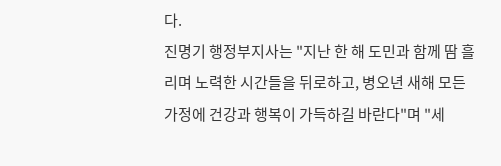다.
진명기 행정부지사는 "지난 한 해 도민과 함께 땀 흘리며 노력한 시간들을 뒤로하고, 병오년 새해 모든 가정에 건강과 행복이 가득하길 바란다"며 "세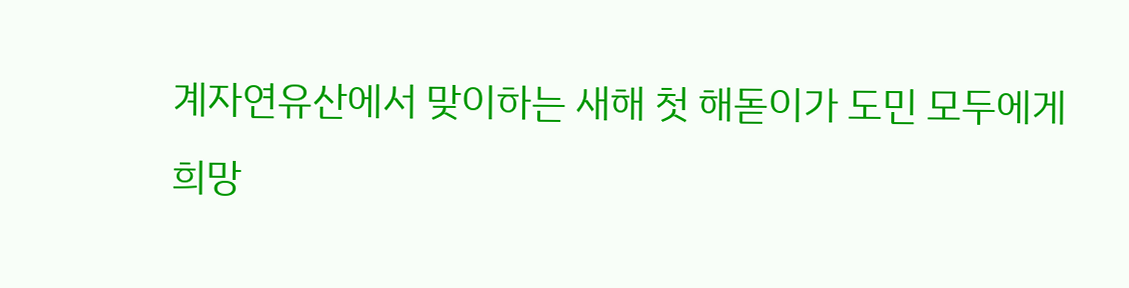계자연유산에서 맞이하는 새해 첫 해돋이가 도민 모두에게 희망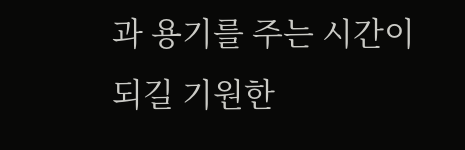과 용기를 주는 시간이 되길 기원한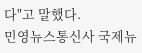다"고 말했다.
민영뉴스통신사 국제뉴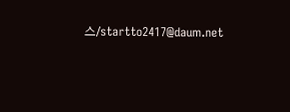스/startto2417@daum.net